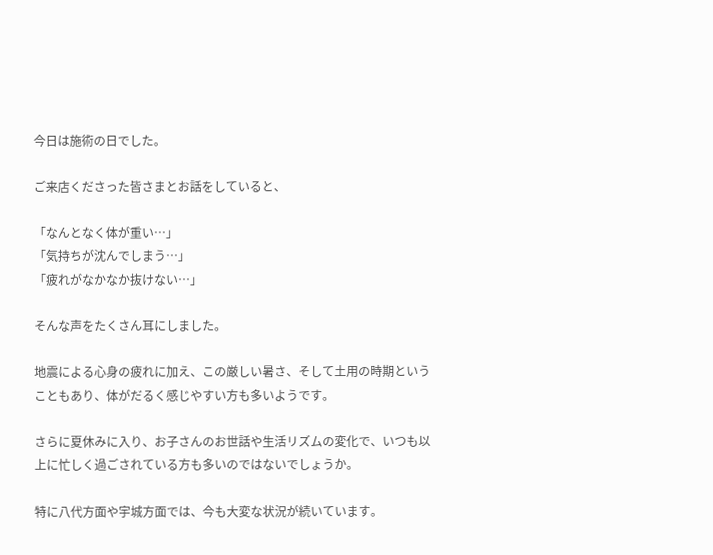今日は施術の日でした。

ご来店くださった皆さまとお話をしていると、

「なんとなく体が重い…」
「気持ちが沈んでしまう…」
「疲れがなかなか抜けない…」

そんな声をたくさん耳にしました。

地震による心身の疲れに加え、この厳しい暑さ、そして土用の時期ということもあり、体がだるく感じやすい方も多いようです。

さらに夏休みに入り、お子さんのお世話や生活リズムの変化で、いつも以上に忙しく過ごされている方も多いのではないでしょうか。

特に八代方面や宇城方面では、今も大変な状況が続いています。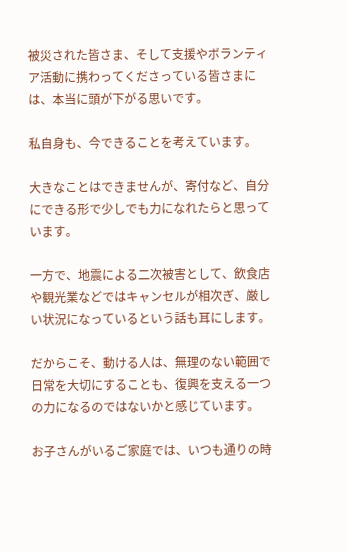被災された皆さま、そして支援やボランティア活動に携わってくださっている皆さまには、本当に頭が下がる思いです。

私自身も、今できることを考えています。

大きなことはできませんが、寄付など、自分にできる形で少しでも力になれたらと思っています。

一方で、地震による二次被害として、飲食店や観光業などではキャンセルが相次ぎ、厳しい状況になっているという話も耳にします。

だからこそ、動ける人は、無理のない範囲で日常を大切にすることも、復興を支える一つの力になるのではないかと感じています。

お子さんがいるご家庭では、いつも通りの時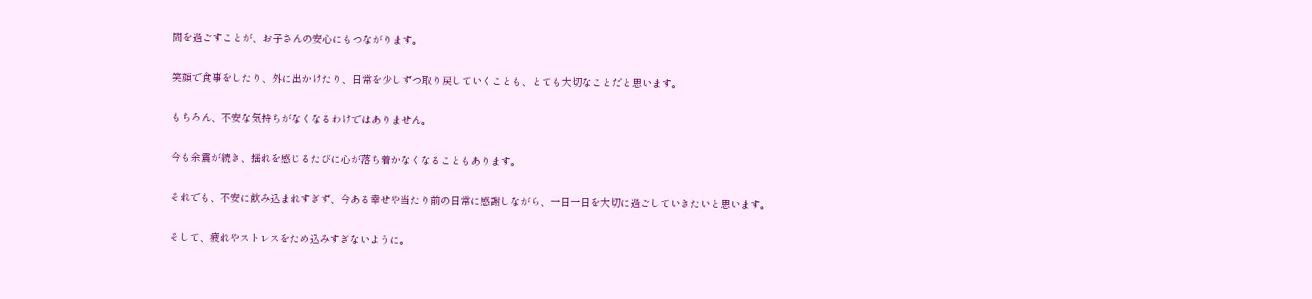間を過ごすことが、お子さんの安心にもつながります。

笑顔で食事をしたり、外に出かけたり、日常を少しずつ取り戻していくことも、とても大切なことだと思います。

もちろん、不安な気持ちがなくなるわけではありません。

今も余震が続き、揺れを感じるたびに心が落ち着かなくなることもあります。

それでも、不安に飲み込まれすぎず、今ある幸せや当たり前の日常に感謝しながら、一日一日を大切に過ごしていきたいと思います。

そして、疲れやストレスをため込みすぎないように。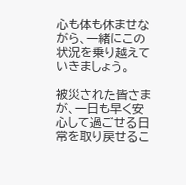心も体も休ませながら、一緒にこの状況を乗り越えていきましょう。

被災された皆さまが、一日も早く安心して過ごせる日常を取り戻せるこ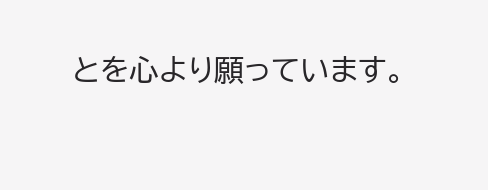とを心より願っています。